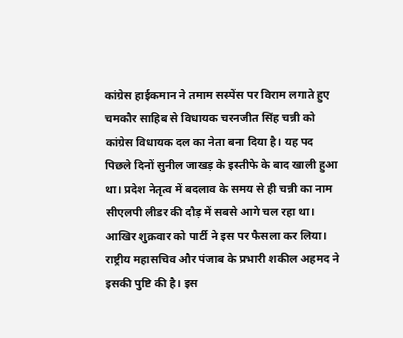कांग्रेस हाईकमान ने तमाम सस्पेंस पर विराम लगाते हुए चमकौर साहिब से विधायक चरनजीत सिंह चन्नी को कांग्रेस विधायक दल का नेता बना दिया है। यह पद पिछले दिनों सुनील जाखड़ के इस्तीफे के बाद खाली हुआ था। प्रदेश नेतृत्व में बदलाव के समय से ही चन्नी का नाम सीएलपी लीडर की दौड़ में सबसे आगे चल रहा था।
आखिर शुक्रवार को पार्टी ने इस पर फैसला कर लिया। राष्ट्रीय महासचिव और पंजाब के प्रभारी शकील अहमद ने इसकी पुष्टि की है। इस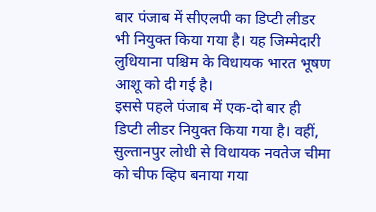बार पंजाब में सीएलपी का डिप्टी लीडर भी नियुक्त किया गया है। यह जिम्मेदारी लुधियाना पश्चिम के विधायक भारत भूषण आशू को दी गई है।
इससे पहले पंजाब में एक-दो बार ही डिप्टी लीडर नियुक्त किया गया है। वहीं, सुल्तानपुर लोधी से विधायक नवतेज चीमा को चीफ व्हिप बनाया गया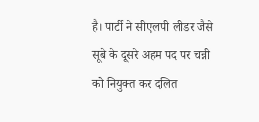है। पार्टी ने सीएलपी लीडर जैसे सूबे के दूसरे अहम पद पर चन्नी को नियुक्त कर दलित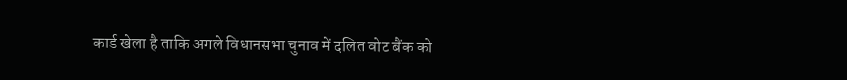कार्ड खेला है ताकि अगले विधानसभा चुनाव में दलित वोट बैंक को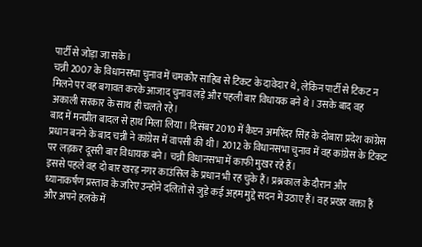पार्टी से जोड़ा जा सके।
चन्नी 2007 के विधानसभा चुनाव में चमकौर साहिब से टिकट के दावेदार थे, लेकिन पार्टी से टिकट न मिलने पर वह बगावत करके आजाद चुनाव लड़े और पहली बार विधायक बने थे। उसके बाद वह अकाली सरकार के साथ ही चलते रहे।
बाद में मनप्रीत बादल से हाथ मिला लिया। दिसंबर 2010 में कैप्टन अमरिंदर सिंह के दोबारा प्रदेश कांग्रेस प्रधान बनने के बाद चन्नी ने कांग्रेस में वापसी की थी। 2012 के विधानसभा चुनाव में वह कांग्रेस के टिकट पर लड़कर दूसरी बार विधायक बने। चन्नी विधानसभा में काफी मुखर रहे हैं।
इससे पहले वह दो बार खरड़ नगर काउंसिल के प्रधान भी रह चुके हैं। प्रश्नकाल के दौरान और ध्यानाकर्षण प्रस्ताव के जरिए उन्होंने दलितों से जुड़े कई अहम मुद्दे सदन में उठाए हैं। वह प्रखर वक्ता हैं और अपने हलके में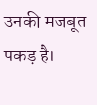उनकी मजबूत पकड़ है।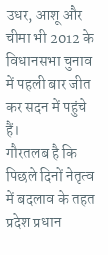उधर, आशू और चीमा भी 2012 के विधानसभा चुनाव में पहली बार जीत कर सदन में पहुंचे हैं।
गौरतलब है कि पिछले दिनों नेतृत्व में बदलाव के तहत प्रदेश प्रधान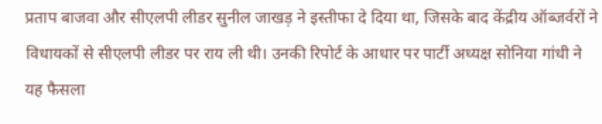प्रताप बाजवा और सीएलपी लीडर सुनील जाखड़ ने इस्तीफा दे दिया था, जिसके बाद केंद्रीय ऑब्जर्वरों ने विधायकों से सीएलपी लीडर पर राय ली थी। उनकी रिपोर्ट के आधार पर पार्टी अध्यक्ष सोनिया गांधी ने यह फैसला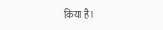किया है।